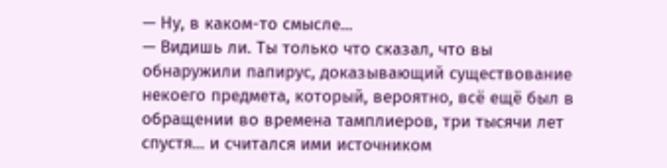— Ну, в каком-то смысле...
— Видишь ли. Ты только что сказал, что вы обнаружили папирус, доказывающий существование некоего предмета, который, вероятно, всё ещё был в обращении во времена тамплиеров, три тысячи лет спустя... и считался ими источником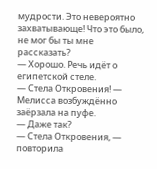мудрости. Это невероятно захватывающе! Что это было, не мог бы ты мне рассказать?
— Хорошо. Речь идёт о египетской стеле.
— Стела Откровения! — Мелисса возбуждённо заёрзала на пуфе.
— Даже так?
— Стела Откровения, — повторила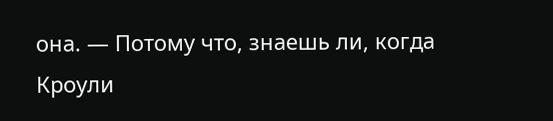она. — Потому что, знаешь ли, когда Кроули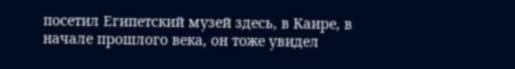посетил Египетский музей здесь, в Каире, в начале прошлого века, он тоже увидел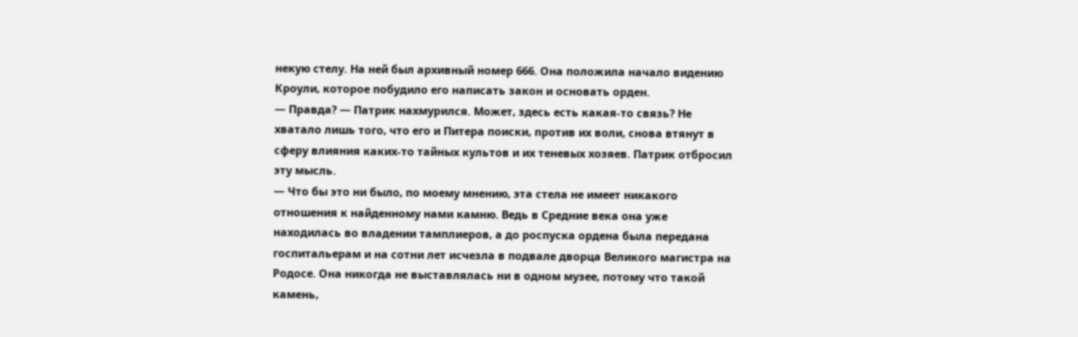некую стелу. На ней был архивный номер 666. Она положила начало видению Кроули, которое побудило его написать закон и основать орден.
— Правда? — Патрик нахмурился. Может, здесь есть какая-то связь? Не хватало лишь того, что его и Питера поиски, против их воли, снова втянут в сферу влияния каких-то тайных культов и их теневых хозяев. Патрик отбросил эту мысль.
— Что бы это ни было, по моему мнению, эта стела не имеет никакого отношения к найденному нами камню. Ведь в Средние века она уже находилась во владении тамплиеров, а до роспуска ордена была передана госпитальерам и на сотни лет исчезла в подвале дворца Великого магистра на Родосе. Она никогда не выставлялась ни в одном музее, потому что такой камень,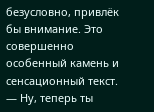безусловно, привлёк бы внимание. Это совершенно особенный камень и сенсационный текст.
— Ну, теперь ты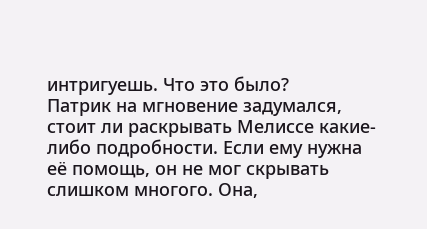интригуешь. Что это было?
Патрик на мгновение задумался, стоит ли раскрывать Мелиссе какие-либо подробности. Если ему нужна её помощь, он не мог скрывать слишком многого. Она,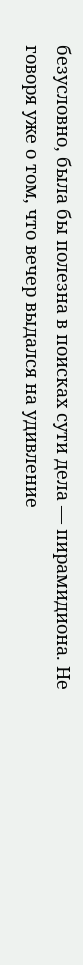безусловно, была бы полезна в поисках сути дела — пирамидиона. Не говоря уже о том, что вечер выдался на удивление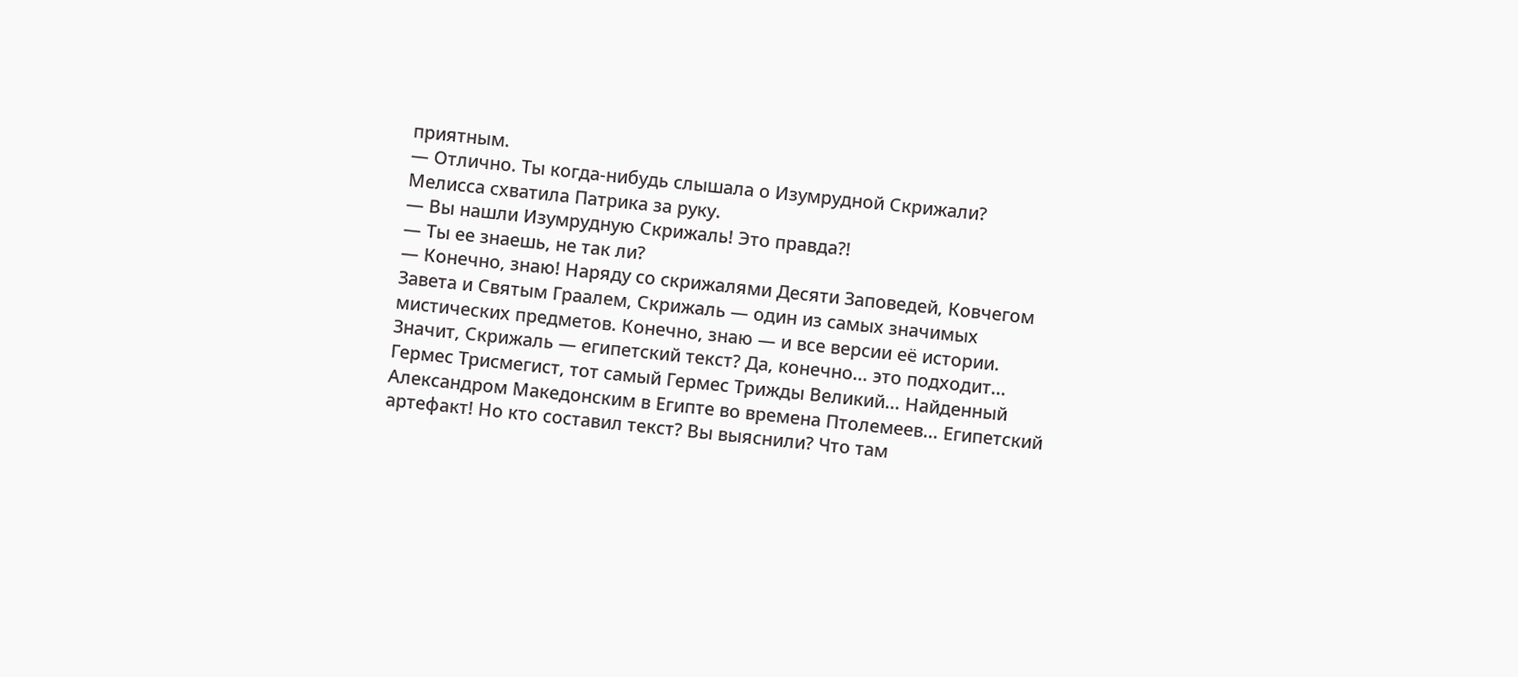приятным.
— Отлично. Ты когда-нибудь слышала о Изумрудной Скрижали?
Мелисса схватила Патрика за руку.
— Вы нашли Изумрудную Скрижаль! Это правда?!
— Ты ее знаешь, не так ли?
— Конечно, знаю! Наряду со скрижалями Десяти Заповедей, Ковчегом Завета и Святым Граалем, Скрижаль — один из самых значимых мистических предметов. Конечно, знаю — и все версии её истории. Значит, Скрижаль — египетский текст? Да, конечно... это подходит... Гермес Трисмегист, тот самый Гермес Трижды Великий... Найденный Александром Македонским в Египте во времена Птолемеев... Египетский артефакт! Но кто составил текст? Вы выяснили? Что там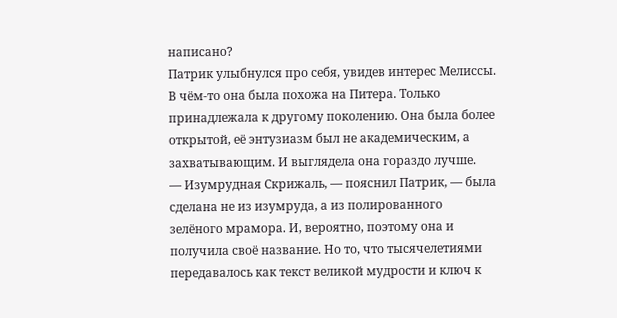написано?
Патрик улыбнулся про себя, увидев интерес Мелиссы. В чём-то она была похожа на Питера. Только принадлежала к другому поколению. Она была более открытой, её энтузиазм был не академическим, а захватывающим. И выглядела она гораздо лучше.
— Изумрудная Скрижаль, — пояснил Патрик, — была сделана не из изумруда, а из полированного зелёного мрамора. И, вероятно, поэтому она и получила своё название. Но то, что тысячелетиями передавалось как текст великой мудрости и ключ к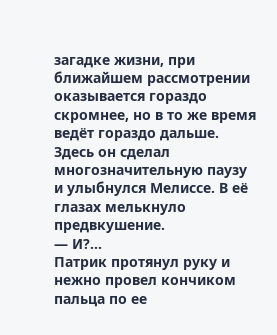загадке жизни, при ближайшем рассмотрении оказывается гораздо скромнее, но в то же время ведёт гораздо дальше.
Здесь он сделал многозначительную паузу и улыбнулся Мелиссе. В её глазах мелькнуло предвкушение.
— И?...
Патрик протянул руку и нежно провел кончиком пальца по ее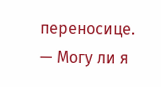переносице.
— Могу ли я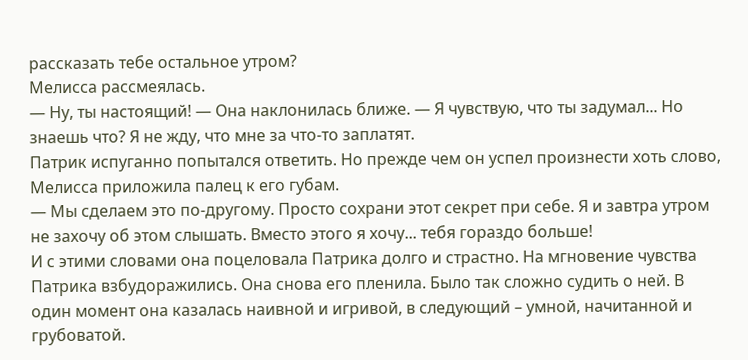рассказать тебе остальное утром?
Мелисса рассмеялась.
— Ну, ты настоящий! — Она наклонилась ближе. — Я чувствую, что ты задумал... Но знаешь что? Я не жду, что мне за что-то заплатят.
Патрик испуганно попытался ответить. Но прежде чем он успел произнести хоть слово, Мелисса приложила палец к его губам.
— Мы сделаем это по-другому. Просто сохрани этот секрет при себе. Я и завтра утром не захочу об этом слышать. Вместо этого я хочу... тебя гораздо больше!
И с этими словами она поцеловала Патрика долго и страстно. На мгновение чувства Патрика взбудоражились. Она снова его пленила. Было так сложно судить о ней. В один момент она казалась наивной и игривой, в следующий – умной, начитанной и грубоватой.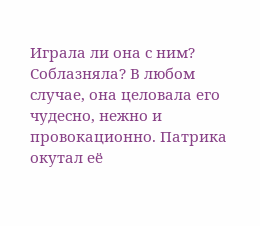Играла ли она с ним? Соблазняла? В любом случае, она целовала его чудесно, нежно и провокационно. Патрика окутал её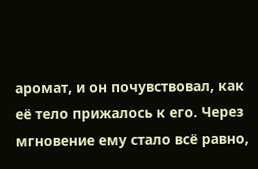аромат, и он почувствовал, как её тело прижалось к его. Через мгновение ему стало всё равно,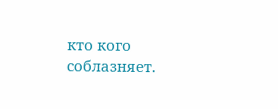кто кого соблазняет.